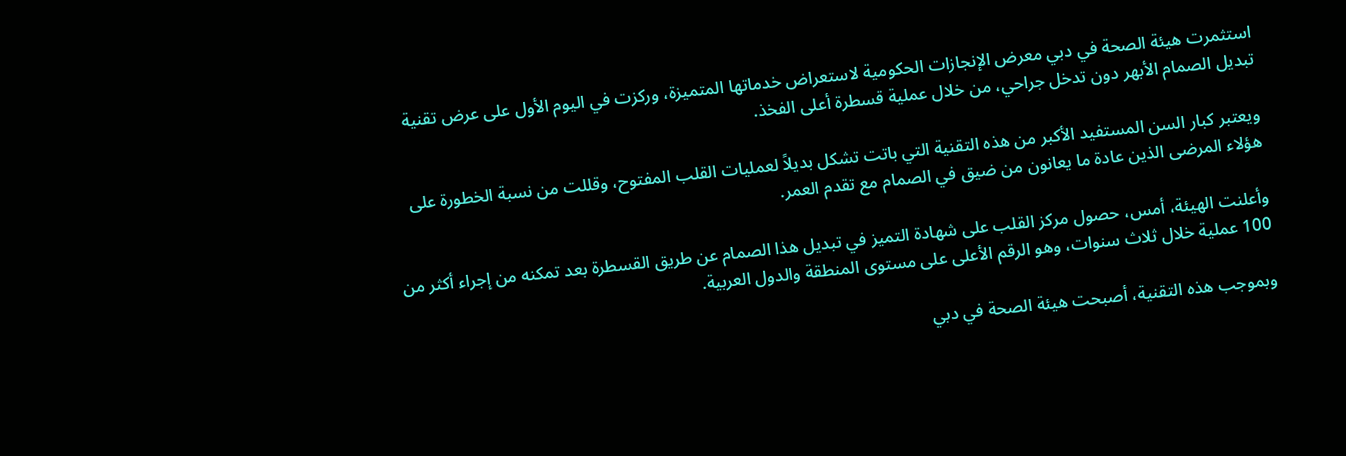استثمرت هيئة الصحة في دبي معرض الإنجازات الحكومية لاستعراض خدماتها المتميزة، وركزت في اليوم الأول على عرض تقنية تبديل الصمام الأبهر دون تدخل جراحي، من خلال عملية قسطرة أعلى الفخذ.

ويعتبر كبار السن المستفيد الأكبر من هذه التقنية التي باتت تشكل بديلاً لعمليات القلب المفتوح، وقللت من نسبة الخطورة على هؤلاء المرضى الذين عادة ما يعانون من ضيق في الصمام مع تقدم العمر.

وأعلنت الهيئة، أمس، حصول مركز القلب على شهادة التميز في تبديل هذا الصمام عن طريق القسطرة بعد تمكنه من إجراء أكثر من 100 عملية خلال ثلاث سنوات، وهو الرقم الأعلى على مستوى المنطقة والدول العربية.

وبموجب هذه التقنية، أصبحت هيئة الصحة في دبي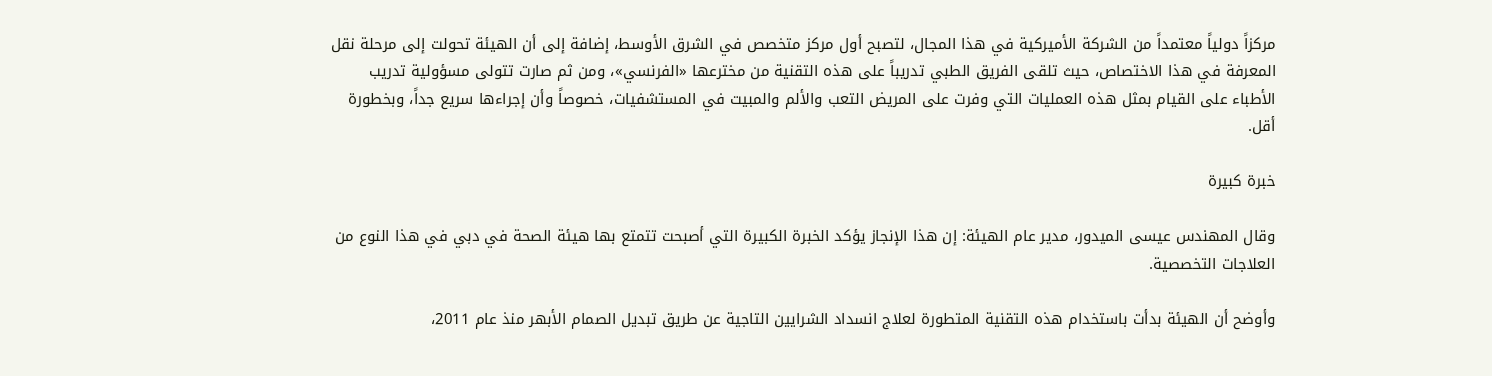مركزاً دولياً معتمداً من الشركة الأميركية في هذا المجال، لتصبح أول مركز متخصص في الشرق الأوسط، إضافة إلى أن الهيئة تحولت إلى مرحلة نقل المعرفة في هذا الاختصاص، حيث تلقى الفريق الطبي تدريباً على هذه التقنية من مخترعها «الفرنسي»، ومن ثم صارت تتولى مسؤولية تدريب الأطباء على القيام بمثل هذه العمليات التي وفرت على المريض التعب والألم والمبيت في المستشفيات، خصوصاً وأن إجراءها سريع جداً، وبخطورة أقل.

خبرة كبيرة

وقال المهندس عيسى الميدور، مدير عام الهيئة: إن هذا الإنجاز يؤكد الخبرة الكبيرة التي أصبحت تتمتع بها هيئة الصحة في دبي في هذا النوع من العلاجات التخصصية.

وأوضح أن الهيئة بدأت باستخدام هذه التقنية المتطورة لعلاج انسداد الشرايين التاجية عن طريق تبديل الصمام الأبهر منذ عام 2011،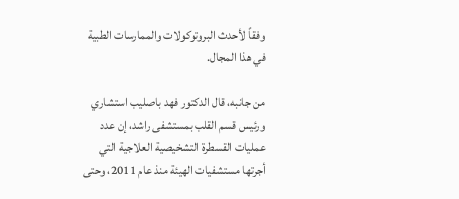وفقاً لأحدث البروتوكولات والممارسات الطبية في هذا المجال.

من جانبه، قال الدكتور فهد باصليب استشاري ورئيس قسم القلب بمستشفى راشد، إن عدد عمليات القسطرة التشخيصية العلاجية التي أجرتها مستشفيات الهيئة منذ عام 2011، وحتى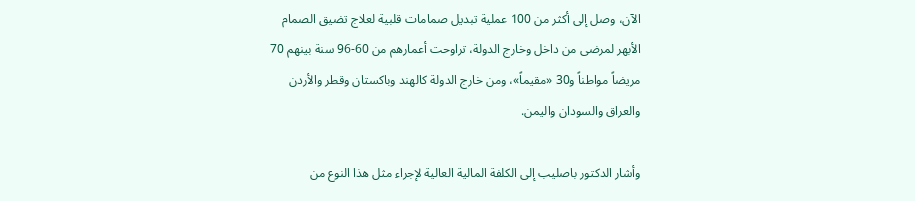الآن، وصل إلى أكثر من 100 عملية تبديل صمامات قلبية لعلاج تضيق الصمام الأبهر لمرضى من داخل وخارج الدولة، تراوحت أعمارهم من 60-96 سنة بينهم 70 مريضاً مواطناً و30 «مقيماً»، ومن خارج الدولة كالهند وباكستان وقطر والأردن والعراق والسودان واليمن.

وأشار الدكتور باصليب إلى الكلفة المالية العالية لإجراء مثل هذا النوع من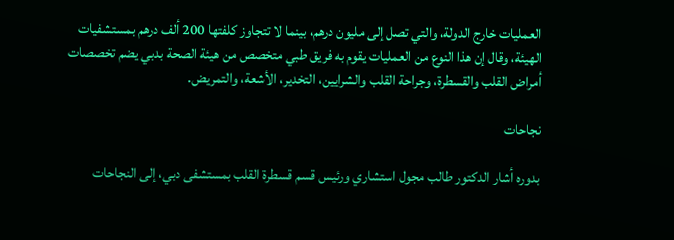العمليات خارج الدولة، والتي تصل إلى مليون درهم، بينما لا تتجاوز كلفتها 200 ألف درهم بمستشفيات الهيئة، وقال إن هذا النوع من العمليات يقوم به فريق طبي متخصص من هيئة الصحة بدبي يضم تخصصات أمراض القلب والقسطرة، وجراحة القلب والشرايين، التخدير، الأشعة، والتمريض.

نجاحات

بدوره أشار الدكتور طالب مجول استشاري ورئيس قسم قسطرة القلب بمستشفى دبي، إلى النجاحات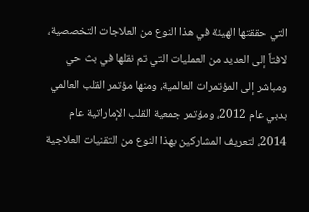التي حققتها الهيئة في هذا النوع من العلاجات التخصصية، لافتاً إلى العديد من العمليات التي تم نقلها في بث حي ومباشر إلى المؤتمرات العالمية، ومنها مؤتمر القلب العالمي بدبي عام 2012، ومؤتمر جمعية القلب الإماراتية عام 2014، لتعريف المشاركين بهذا النوع من التقنيات العلاجية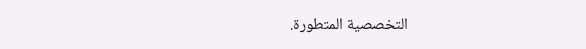التخصصية المتطورة.